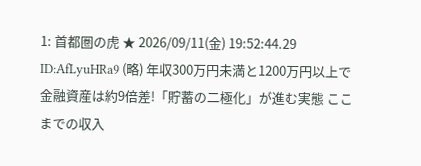1: 首都圏の虎 ★ 2026/09/11(金) 19:52:44.29 ID:AfLyuHRa9 (略) 年収300万円未満と1200万円以上で金融資産は約9倍差!「貯蓄の二極化」が進む実態 ここまでの収入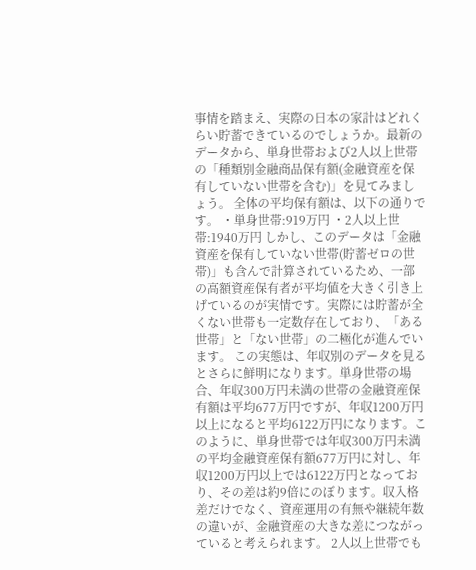事情を踏まえ、実際の日本の家計はどれくらい貯蓄できているのでしょうか。最新のデータから、単身世帯および2人以上世帯の「種類別金融商品保有額(金融資産を保有していない世帯を含む)」を見てみましょう。 全体の平均保有額は、以下の通りです。 ・単身世帯:919万円 ・2人以上世帯:1940万円 しかし、このデータは「金融資産を保有していない世帯(貯蓄ゼロの世帯)」も含んで計算されているため、一部の高額資産保有者が平均値を大きく引き上げているのが実情です。実際には貯蓄が全くない世帯も一定数存在しており、「ある世帯」と「ない世帯」の二極化が進んでいます。 この実態は、年収別のデータを見るとさらに鮮明になります。単身世帯の場合、年収300万円未満の世帯の金融資産保有額は平均677万円ですが、年収1200万円以上になると平均6122万円になります。このように、単身世帯では年収300万円未満の平均金融資産保有額677万円に対し、年収1200万円以上では6122万円となっており、その差は約9倍にのぼります。収入格差だけでなく、資産運用の有無や継続年数の違いが、金融資産の大きな差につながっていると考えられます。 2人以上世帯でも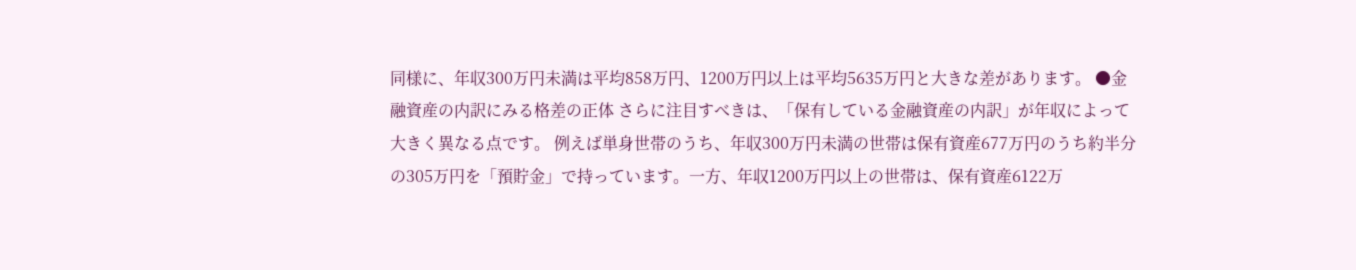同様に、年収300万円未満は平均858万円、1200万円以上は平均5635万円と大きな差があります。 ●金融資産の内訳にみる格差の正体 さらに注目すべきは、「保有している金融資産の内訳」が年収によって大きく異なる点です。 例えば単身世帯のうち、年収300万円未満の世帯は保有資産677万円のうち約半分の305万円を「預貯金」で持っています。一方、年収1200万円以上の世帯は、保有資産6122万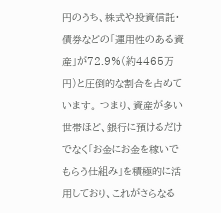円のうち、株式や投資信託・債券などの「運用性のある資産」が72.9%(約4465万円)と圧倒的な割合を占めています。 つまり、資産が多い世帯ほど、銀行に預けるだけでなく「お金にお金を稼いでもらう仕組み」を積極的に活用しており、これがさらなる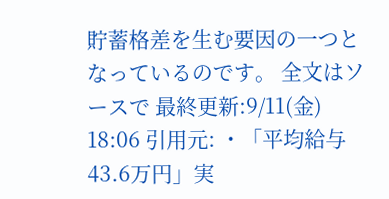貯蓄格差を生む要因の一つとなっているのです。 全文はソースで 最終更新:9/11(金) 18:06 引用元: ・「平均給与43.6万円」実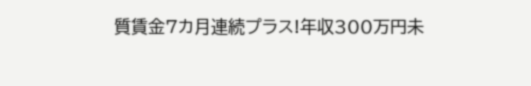質賃金7カ月連続プラス!年収300万円未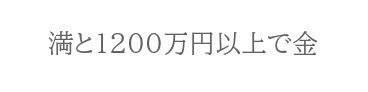満と1200万円以上で金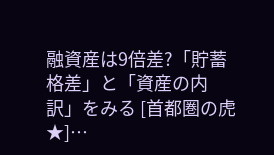融資産は9倍差?「貯蓄格差」と「資産の内訳」をみる [首都圏の虎★]…